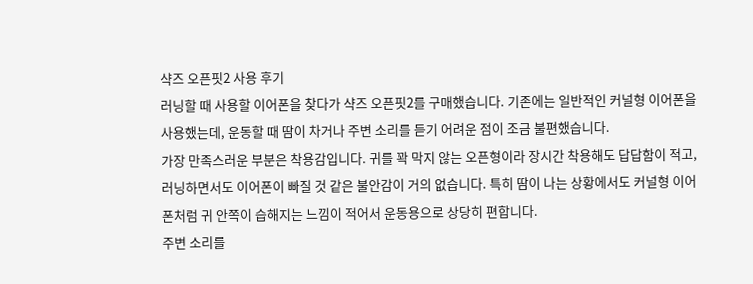샥즈 오픈핏2 사용 후기
러닝할 때 사용할 이어폰을 찾다가 샥즈 오픈핏2를 구매했습니다. 기존에는 일반적인 커널형 이어폰을 사용했는데, 운동할 때 땀이 차거나 주변 소리를 듣기 어려운 점이 조금 불편했습니다.
가장 만족스러운 부분은 착용감입니다. 귀를 꽉 막지 않는 오픈형이라 장시간 착용해도 답답함이 적고, 러닝하면서도 이어폰이 빠질 것 같은 불안감이 거의 없습니다. 특히 땀이 나는 상황에서도 커널형 이어폰처럼 귀 안쪽이 습해지는 느낌이 적어서 운동용으로 상당히 편합니다.
주변 소리를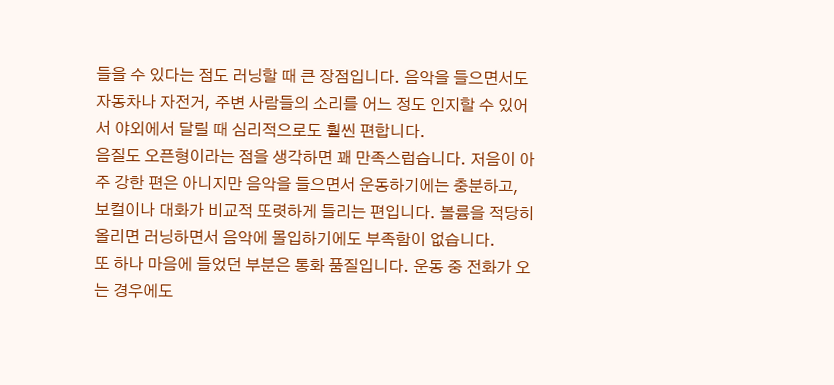들을 수 있다는 점도 러닝할 때 큰 장점입니다. 음악을 들으면서도 자동차나 자전거, 주변 사람들의 소리를 어느 정도 인지할 수 있어서 야외에서 달릴 때 심리적으로도 훨씬 편합니다.
음질도 오픈형이라는 점을 생각하면 꽤 만족스럽습니다. 저음이 아주 강한 편은 아니지만 음악을 들으면서 운동하기에는 충분하고, 보컬이나 대화가 비교적 또렷하게 들리는 편입니다. 볼륨을 적당히 올리면 러닝하면서 음악에 몰입하기에도 부족함이 없습니다.
또 하나 마음에 들었던 부분은 통화 품질입니다. 운동 중 전화가 오는 경우에도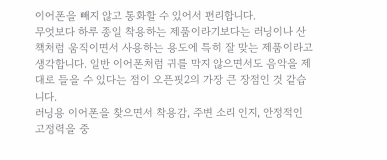이어폰을 빼지 않고 통화할 수 있어서 편리합니다.
무엇보다 하루 종일 착용하는 제품이라기보다는 러닝이나 산책처럼 움직이면서 사용하는 용도에 특히 잘 맞는 제품이라고 생각합니다. 일반 이어폰처럼 귀를 막지 않으면서도 음악을 제대로 들을 수 있다는 점이 오픈핏2의 가장 큰 장점인 것 같습니다.
러닝용 이어폰을 찾으면서 착용감, 주변 소리 인지, 안정적인 고정력을 중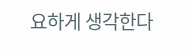요하게 생각한다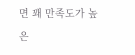면 꽤 만족도가 높은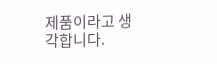제품이라고 생각합니다.